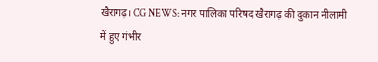खैरागढ़। CG NEWS: नगर पालिका परिषद खैरागढ़ की दुकान नीलामी में हुए गंभीर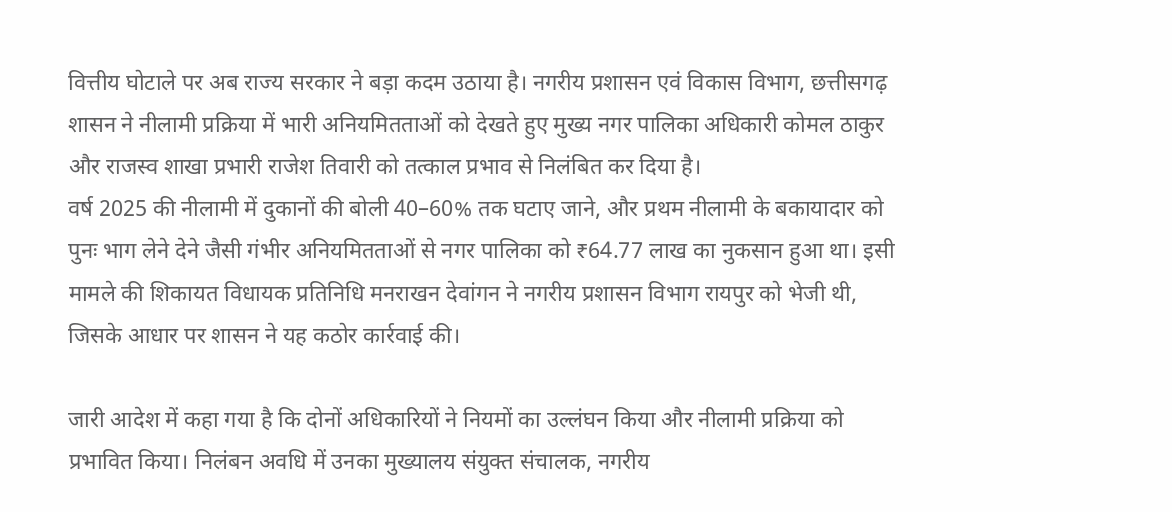वित्तीय घोटाले पर अब राज्य सरकार ने बड़ा कदम उठाया है। नगरीय प्रशासन एवं विकास विभाग, छत्तीसगढ़ शासन ने नीलामी प्रक्रिया में भारी अनियमितताओं को देखते हुए मुख्य नगर पालिका अधिकारी कोमल ठाकुर और राजस्व शाखा प्रभारी राजेश तिवारी को तत्काल प्रभाव से निलंबित कर दिया है।
वर्ष 2025 की नीलामी में दुकानों की बोली 40–60% तक घटाए जाने, और प्रथम नीलामी के बकायादार को पुनः भाग लेने देने जैसी गंभीर अनियमितताओं से नगर पालिका को ₹64.77 लाख का नुकसान हुआ था। इसी मामले की शिकायत विधायक प्रतिनिधि मनराखन देवांगन ने नगरीय प्रशासन विभाग रायपुर को भेजी थी, जिसके आधार पर शासन ने यह कठोर कार्रवाई की।

जारी आदेश में कहा गया है कि दोनों अधिकारियों ने नियमों का उल्लंघन किया और नीलामी प्रक्रिया को प्रभावित किया। निलंबन अवधि में उनका मुख्यालय संयुक्त संचालक, नगरीय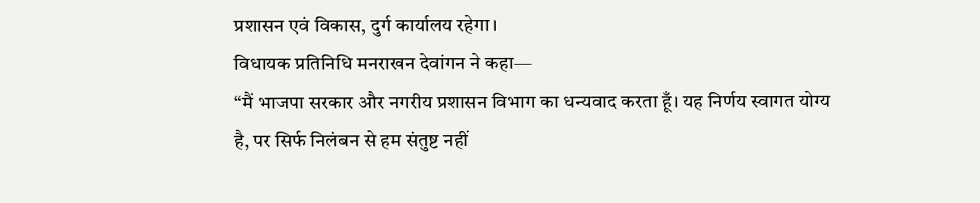प्रशासन एवं विकास, दुर्ग कार्यालय रहेगा।
विधायक प्रतिनिधि मनराखन देवांगन ने कहा—
“मैं भाजपा सरकार और नगरीय प्रशासन विभाग का धन्यवाद करता हूँ। यह निर्णय स्वागत योग्य है, पर सिर्फ निलंबन से हम संतुष्ट नहीं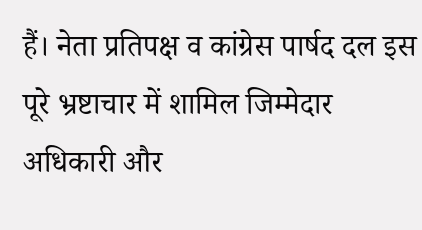हैं। नेता प्रतिपक्ष व कांग्रेस पार्षद दल इस पूरे भ्रष्टाचार में शामिल जिम्मेदार अधिकारी और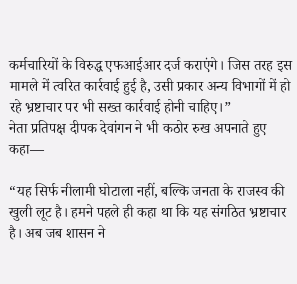कर्मचारियों के विरुद्ध एफआईआर दर्ज कराएंगे। जिस तरह इस मामले में त्वरित कार्रवाई हुई है, उसी प्रकार अन्य विभागों में हो रहे भ्रष्टाचार पर भी सख्त कार्रवाई होनी चाहिए।”
नेता प्रतिपक्ष दीपक देवांगन ने भी कठोर रुख अपनाते हुए कहा—

“यह सिर्फ नीलामी घोटाला नहीं, बल्कि जनता के राजस्व की खुली लूट है। हमने पहले ही कहा था कि यह संगठित भ्रष्टाचार है। अब जब शासन ने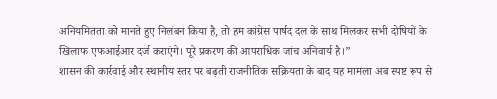अनियमितता को मानते हुए निलंबन किया है, तो हम कांग्रेस पार्षद दल के साथ मिलकर सभी दोषियों के खिलाफ एफआईआर दर्ज कराएंगे। पूरे प्रकरण की आपराधिक जांच अनिवार्य है।”
शासन की कार्रवाई और स्थानीय स्तर पर बढ़ती राजनीतिक सक्रियता के बाद यह मामला अब स्पष्ट रूप से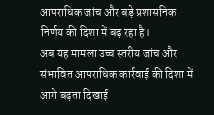आपराधिक जांच और बड़े प्रशासनिक निर्णय की दिशा में बढ़ रहा है।
अब यह मामला उच्च स्तरीय जांच और संभावित आपराधिक कार्रवाई की दिशा में आगे बढ़ता दिखाई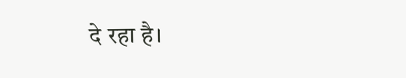दे रहा है।